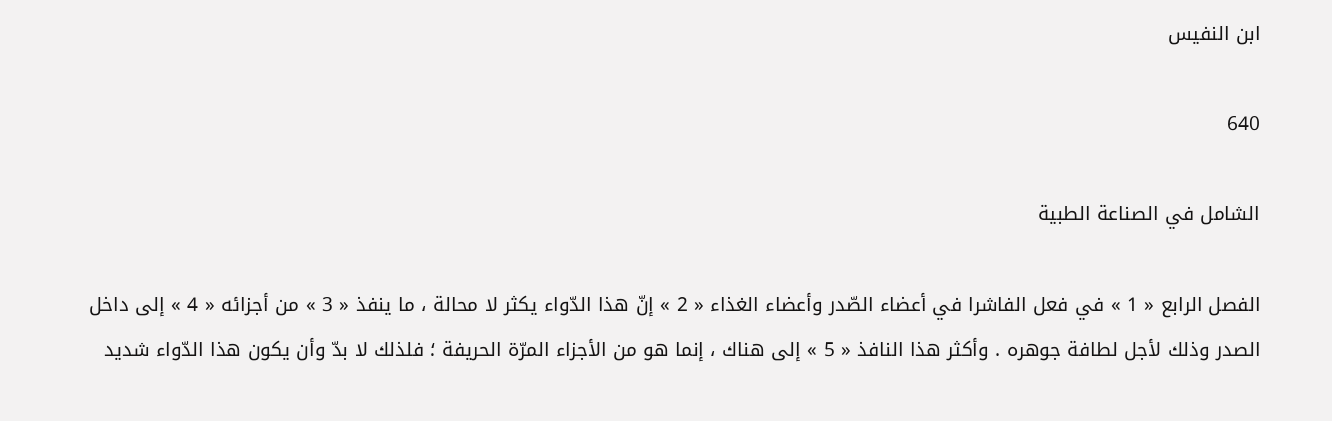ابن النفيس

640

الشامل في الصناعة الطبية

الفصل الرابع « 1 » في فعل الفاشرا في أعضاء الصّدر وأعضاء الغذاء « 2 » إنّ هذا الدّواء يكثر لا محالة ، ما ينفذ « 3 » من أجزائه « 4 » إلى داخل الصدر وذلك لأجل لطافة جوهره . وأكثر هذا النافذ « 5 » إلى هناك ، إنما هو من الأجزاء المرّة الحريفة ؛ فلذلك لا بدّ وأن يكون هذا الدّواء شديد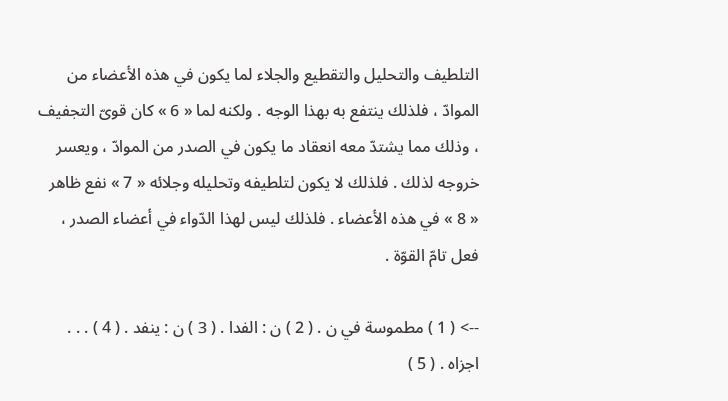التلطيف والتحليل والتقطيع والجلاء لما يكون في هذه الأعضاء من الموادّ ، فلذلك ينتفع به بهذا الوجه . ولكنه لما « 6 » كان قوىّ التجفيف ، وذلك مما يشتدّ معه انعقاد ما يكون في الصدر من الموادّ ، ويعسر خروجه لذلك . فلذلك لا يكون لتلطيفه وتحليله وجلائه « 7 » نفع ظاهر « 8 » في هذه الأعضاء . فلذلك ليس لهذا الدّواء في أعضاء الصدر ، فعل تامّ القوّة .

--> ( 1 ) مطموسة في ن . ( 2 ) ن : الفدا . ( 3 ) ن : ينفد . ( 4 ) . . . اجزاه . ( 5 )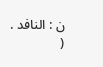ن : النافد . (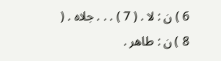6 ) ن : لا . ( 7 ) . . . جلاه . ( 8 ) ن : طاهر .